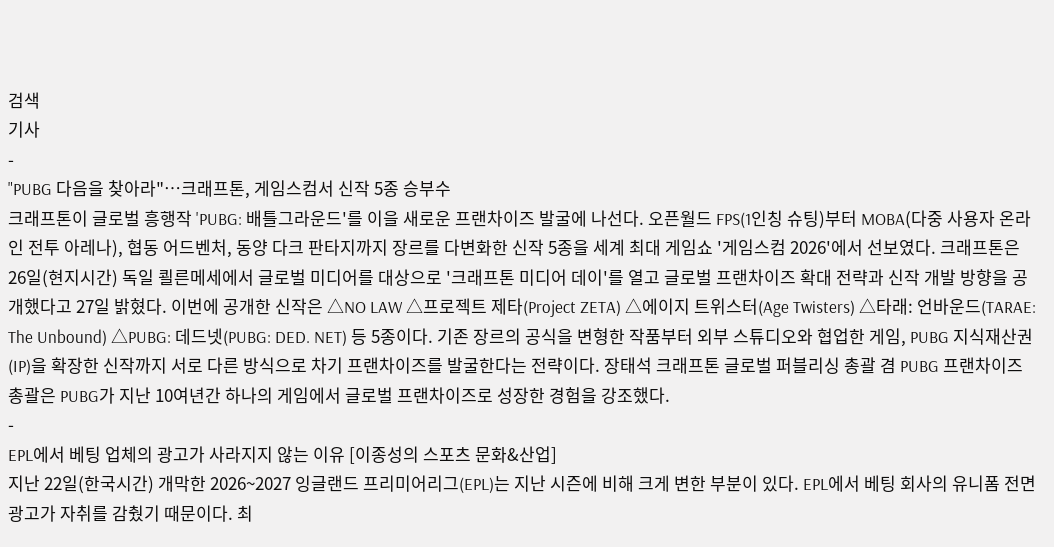검색
기사
-
"PUBG 다음을 찾아라"…크래프톤, 게임스컴서 신작 5종 승부수
크래프톤이 글로벌 흥행작 'PUBG: 배틀그라운드'를 이을 새로운 프랜차이즈 발굴에 나선다. 오픈월드 FPS(1인칭 슈팅)부터 MOBA(다중 사용자 온라인 전투 아레나), 협동 어드벤처, 동양 다크 판타지까지 장르를 다변화한 신작 5종을 세계 최대 게임쇼 '게임스컴 2026'에서 선보였다. 크래프톤은 26일(현지시간) 독일 쾰른메세에서 글로벌 미디어를 대상으로 '크래프톤 미디어 데이'를 열고 글로벌 프랜차이즈 확대 전략과 신작 개발 방향을 공개했다고 27일 밝혔다. 이번에 공개한 신작은 △NO LAW △프로젝트 제타(Project ZETA) △에이지 트위스터(Age Twisters) △타래: 언바운드(TARAE: The Unbound) △PUBG: 데드넷(PUBG: DED. NET) 등 5종이다. 기존 장르의 공식을 변형한 작품부터 외부 스튜디오와 협업한 게임, PUBG 지식재산권(IP)을 확장한 신작까지 서로 다른 방식으로 차기 프랜차이즈를 발굴한다는 전략이다. 장태석 크래프톤 글로벌 퍼블리싱 총괄 겸 PUBG 프랜차이즈 총괄은 PUBG가 지난 10여년간 하나의 게임에서 글로벌 프랜차이즈로 성장한 경험을 강조했다.
-
EPL에서 베팅 업체의 광고가 사라지지 않는 이유 [이종성의 스포츠 문화&산업]
지난 22일(한국시간) 개막한 2026~2027 잉글랜드 프리미어리그(EPL)는 지난 시즌에 비해 크게 변한 부분이 있다. EPL에서 베팅 회사의 유니폼 전면 광고가 자취를 감췄기 때문이다. 최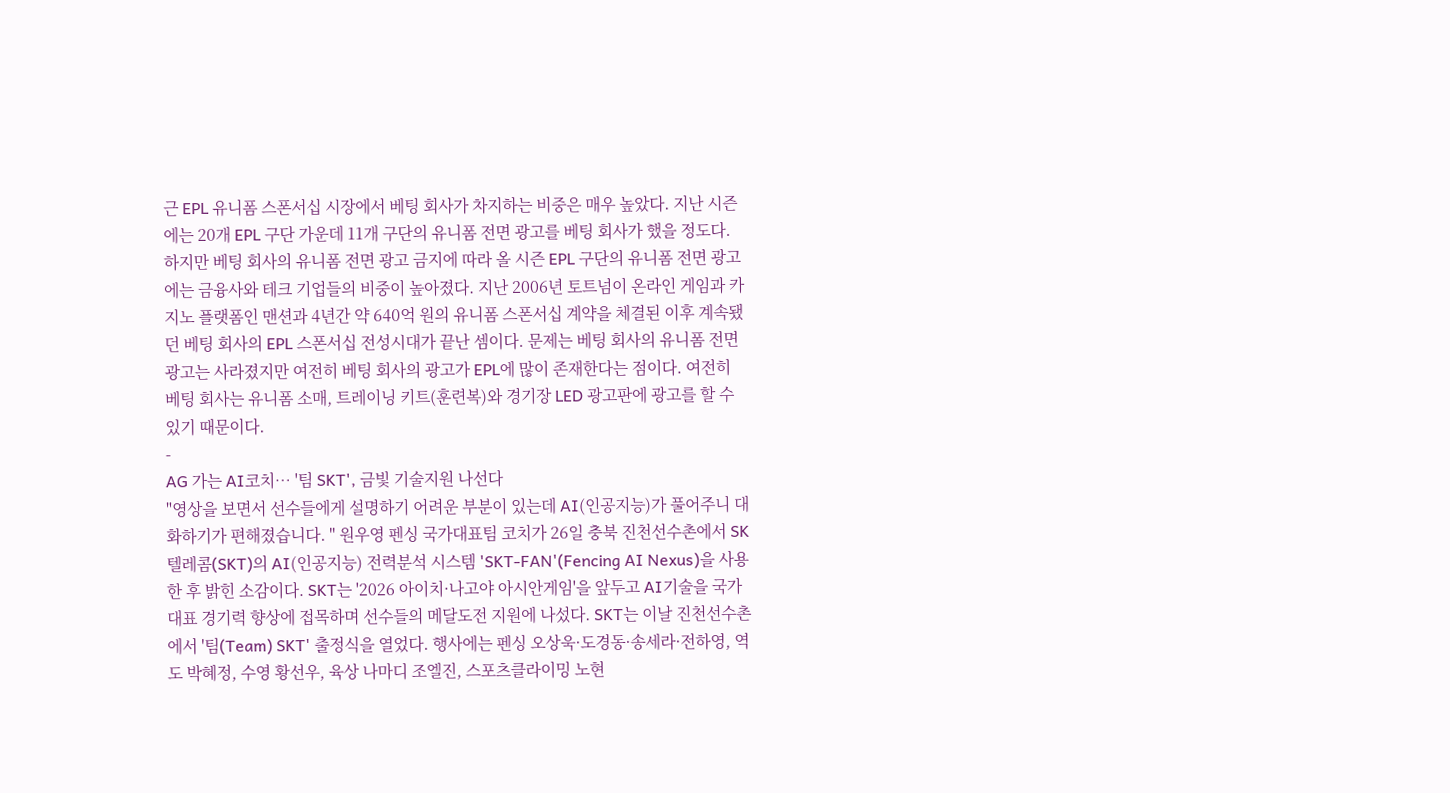근 EPL 유니폼 스폰서십 시장에서 베팅 회사가 차지하는 비중은 매우 높았다. 지난 시즌에는 20개 EPL 구단 가운데 11개 구단의 유니폼 전면 광고를 베팅 회사가 했을 정도다. 하지만 베팅 회사의 유니폼 전면 광고 금지에 따라 올 시즌 EPL 구단의 유니폼 전면 광고에는 금융사와 테크 기업들의 비중이 높아졌다. 지난 2006년 토트넘이 온라인 게임과 카지노 플랫폼인 맨션과 4년간 약 640억 원의 유니폼 스폰서십 계약을 체결된 이후 계속됐던 베팅 회사의 EPL 스폰서십 전성시대가 끝난 셈이다. 문제는 베팅 회사의 유니폼 전면 광고는 사라졌지만 여전히 베팅 회사의 광고가 EPL에 많이 존재한다는 점이다. 여전히 베팅 회사는 유니폼 소매, 트레이닝 키트(훈련복)와 경기장 LED 광고판에 광고를 할 수 있기 때문이다.
-
AG 가는 AI코치… '팀 SKT', 금빛 기술지원 나선다
"영상을 보면서 선수들에게 설명하기 어려운 부분이 있는데 AI(인공지능)가 풀어주니 대화하기가 편해졌습니다. " 원우영 펜싱 국가대표팀 코치가 26일 충북 진천선수촌에서 SK텔레콤(SKT)의 AI(인공지능) 전력분석 시스템 'SKT-FAN'(Fencing AI Nexus)을 사용한 후 밝힌 소감이다. SKT는 '2026 아이치·나고야 아시안게임'을 앞두고 AI기술을 국가대표 경기력 향상에 접목하며 선수들의 메달도전 지원에 나섰다. SKT는 이날 진천선수촌에서 '팀(Team) SKT' 출정식을 열었다. 행사에는 펜싱 오상욱·도경동·송세라·전하영, 역도 박혜정, 수영 황선우, 육상 나마디 조엘진, 스포츠클라이밍 노현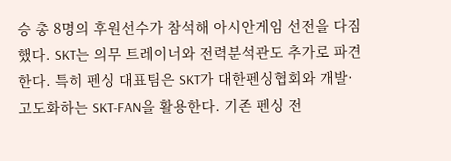승 총 8명의 후원선수가 참석해 아시안게임 선전을 다짐했다. SKT는 의무 트레이너와 전력분석관도 추가로 파견한다. 특히 펜싱 대표팀은 SKT가 대한펜싱협회와 개발·고도화하는 SKT-FAN을 활용한다. 기존 펜싱 전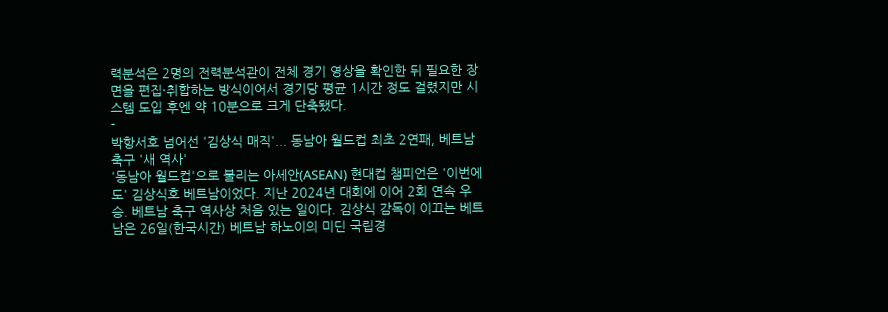력분석은 2명의 전력분석관이 전체 경기 영상을 확인한 뒤 필요한 장면을 편집·취합하는 방식이어서 경기당 평균 1시간 정도 걸렸지만 시스템 도입 후엔 약 10분으로 크게 단축됐다.
-
박항서호 넘어선 '김상식 매직'... 동남아 월드컵 최초 2연패, 베트남 축구 '새 역사'
'동남아 월드컵'으로 불리는 아세안(ASEAN) 현대컵 챔피언은 '이번에도' 김상식호 베트남이었다. 지난 2024년 대회에 이어 2회 연속 우승. 베트남 축구 역사상 처음 있는 일이다. 김상식 감독이 이끄는 베트남은 26일(한국시간) 베트남 하노이의 미딘 국립경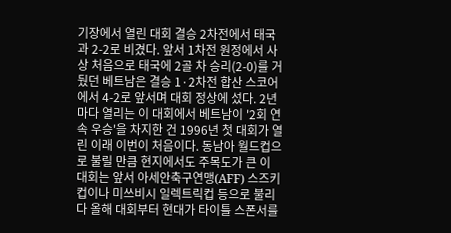기장에서 열린 대회 결승 2차전에서 태국과 2-2로 비겼다. 앞서 1차전 원정에서 사상 처음으로 태국에 2골 차 승리(2-0)를 거뒀던 베트남은 결승 1·2차전 합산 스코어에서 4-2로 앞서며 대회 정상에 섰다. 2년마다 열리는 이 대회에서 베트남이 '2회 연속 우승'을 차지한 건 1996년 첫 대회가 열린 이래 이번이 처음이다. 동남아 월드컵으로 불릴 만큼 현지에서도 주목도가 큰 이 대회는 앞서 아세안축구연맹(AFF) 스즈키컵이나 미쓰비시 일렉트릭컵 등으로 불리다 올해 대회부터 현대가 타이틀 스폰서를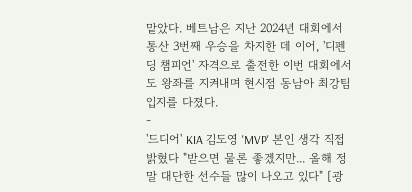맡았다. 베트남은 지난 2024년 대회에서 통산 3번째 우승을 차지한 데 이어, '디펜딩 챔피언' 자격으로 출전한 이번 대회에서도 왕좌를 지켜내며 현시점 동남아 최강팀 입지를 다졌다.
-
'드디어' KIA 김도영 'MVP' 본인 생각 직접 밝혔다 "받으면 물론 좋겠지만... 올해 정말 대단한 선수들 많이 나오고 있다" [광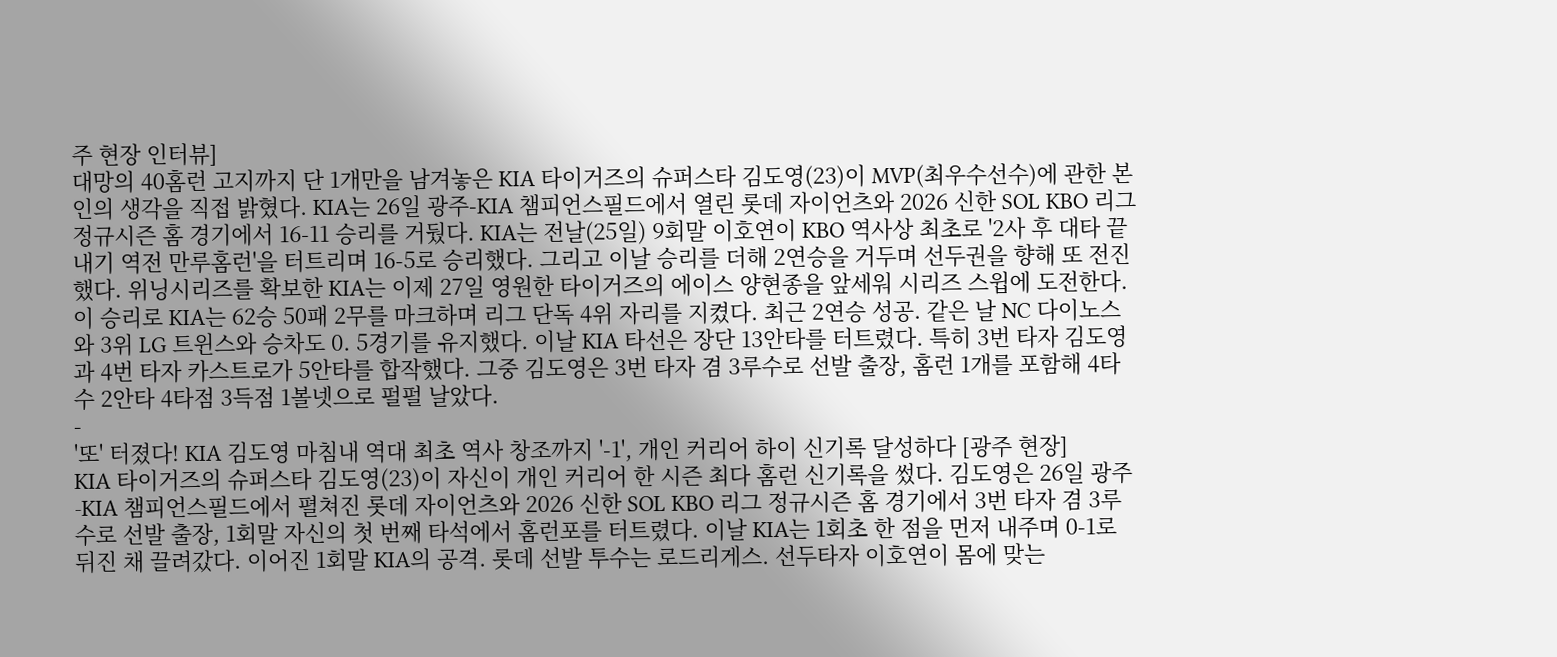주 현장 인터뷰]
대망의 40홈런 고지까지 단 1개만을 남겨놓은 KIA 타이거즈의 슈퍼스타 김도영(23)이 MVP(최우수선수)에 관한 본인의 생각을 직접 밝혔다. KIA는 26일 광주-KIA 챔피언스필드에서 열린 롯데 자이언츠와 2026 신한 SOL KBO 리그 정규시즌 홈 경기에서 16-11 승리를 거뒀다. KIA는 전날(25일) 9회말 이호연이 KBO 역사상 최초로 '2사 후 대타 끝내기 역전 만루홈런'을 터트리며 16-5로 승리했다. 그리고 이날 승리를 더해 2연승을 거두며 선두권을 향해 또 전진했다. 위닝시리즈를 확보한 KIA는 이제 27일 영원한 타이거즈의 에이스 양현종을 앞세워 시리즈 스윕에 도전한다. 이 승리로 KIA는 62승 50패 2무를 마크하며 리그 단독 4위 자리를 지켰다. 최근 2연승 성공. 같은 날 NC 다이노스와 3위 LG 트윈스와 승차도 0. 5경기를 유지했다. 이날 KIA 타선은 장단 13안타를 터트렸다. 특히 3번 타자 김도영과 4번 타자 카스트로가 5안타를 합작했다. 그중 김도영은 3번 타자 겸 3루수로 선발 출장, 홈런 1개를 포함해 4타수 2안타 4타점 3득점 1볼넷으로 펄펄 날았다.
-
'또' 터졌다! KIA 김도영 마침내 역대 최초 역사 창조까지 '-1', 개인 커리어 하이 신기록 달성하다 [광주 현장]
KIA 타이거즈의 슈퍼스타 김도영(23)이 자신이 개인 커리어 한 시즌 최다 홈런 신기록을 썼다. 김도영은 26일 광주-KIA 챔피언스필드에서 펼쳐진 롯데 자이언츠와 2026 신한 SOL KBO 리그 정규시즌 홈 경기에서 3번 타자 겸 3루수로 선발 출장, 1회말 자신의 첫 번째 타석에서 홈런포를 터트렸다. 이날 KIA는 1회초 한 점을 먼저 내주며 0-1로 뒤진 채 끌려갔다. 이어진 1회말 KIA의 공격. 롯데 선발 투수는 로드리게스. 선두타자 이호연이 몸에 맞는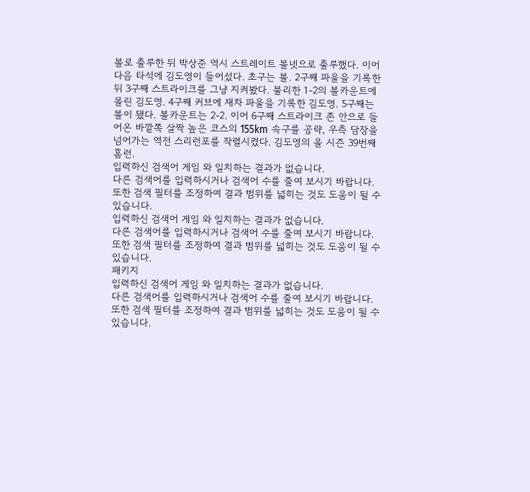볼로 출루한 뒤 박상준 역시 스트레이트 볼넷으로 출루했다. 이어 다음 타석에 김도영이 들어섰다. 초구는 볼. 2구째 파울을 기록한 뒤 3구째 스트라이크를 그냥 지켜봤다. 불리한 1-2의 볼카운트에 몰린 김도영. 4구째 커브에 재차 파울을 기록한 김도영. 5구째는 볼이 됐다. 볼카운트는 2-2. 이어 6구째 스트라이크 존 안으로 들어온 바깥쪽 살짝 높은 코스의 155km 속구를 공략, 우측 담장을 넘어가는 역전 스리런포를 작렬시켰다. 김도영의 올 시즌 39번째 홈런.
입력하신 검색어 게임 와 일치하는 결과가 없습니다.
다른 검색어를 입력하시거나 검색어 수를 줄여 보시기 바랍니다.
또한 검색 필터를 조정하여 결과 범위를 넓히는 것도 도움이 될 수 있습니다.
입력하신 검색어 게임 와 일치하는 결과가 없습니다.
다른 검색어를 입력하시거나 검색어 수를 줄여 보시기 바랍니다.
또한 검색 필터를 조정하여 결과 범위를 넓히는 것도 도움이 될 수 있습니다.
패키지
입력하신 검색어 게임 와 일치하는 결과가 없습니다.
다른 검색어를 입력하시거나 검색어 수를 줄여 보시기 바랍니다.
또한 검색 필터를 조정하여 결과 범위를 넓히는 것도 도움이 될 수 있습니다.